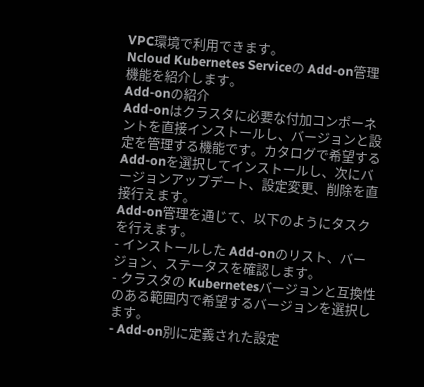VPC環境で利用できます。
Ncloud Kubernetes Serviceの Add-on管理機能を紹介します。
Add-onの紹介
Add-onはクラスタに必要な付加コンポーネントを直接インストールし、バージョンと設定を管理する機能です。カタログで希望する Add-onを選択してインストールし、次にバージョンアップデート、設定変更、削除を直接行えます。
Add-on管理を通じて、以下のようにタスクを行えます。
- インストールした Add-onのリスト、バージョン、ステータスを確認します。
- クラスタの Kubernetesバージョンと互換性のある範囲内で希望するバージョンを選択します。
- Add-on別に定義された設定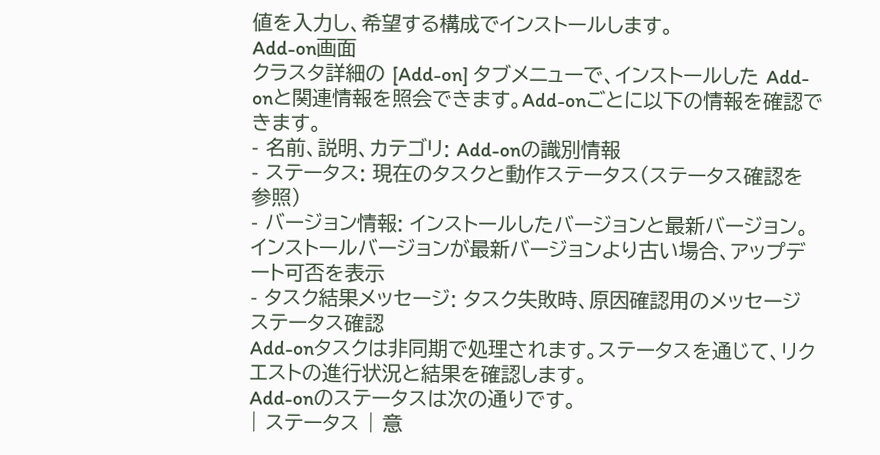値を入力し、希望する構成でインストールします。
Add-on画面
クラスタ詳細の [Add-on] タブメニューで、インストールした Add-onと関連情報を照会できます。Add-onごとに以下の情報を確認できます。
- 名前、説明、カテゴリ: Add-onの識別情報
- ステータス: 現在のタスクと動作ステータス(ステータス確認を参照)
- バージョン情報: インストールしたバージョンと最新バージョン。インストールバージョンが最新バージョンより古い場合、アップデート可否を表示
- タスク結果メッセージ: タスク失敗時、原因確認用のメッセージ
ステータス確認
Add-onタスクは非同期で処理されます。ステータスを通じて、リクエストの進行状況と結果を確認します。
Add-onのステータスは次の通りです。
| ステータス | 意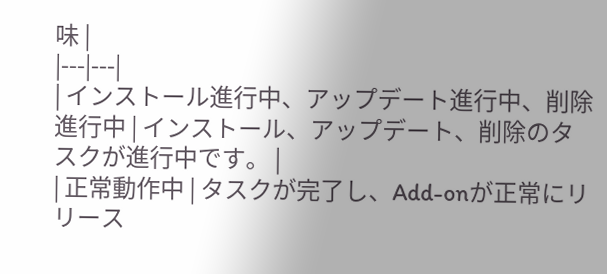味 |
|---|---|
| インストール進行中、アップデート進行中、削除進行中 | インストール、アップデート、削除のタスクが進行中です。 |
| 正常動作中 | タスクが完了し、Add-onが正常にリリース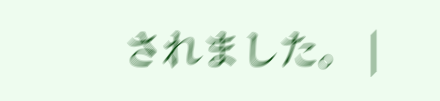されました。 |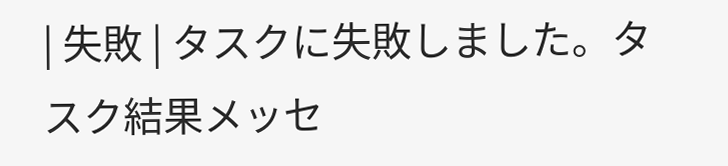| 失敗 | タスクに失敗しました。タスク結果メッセ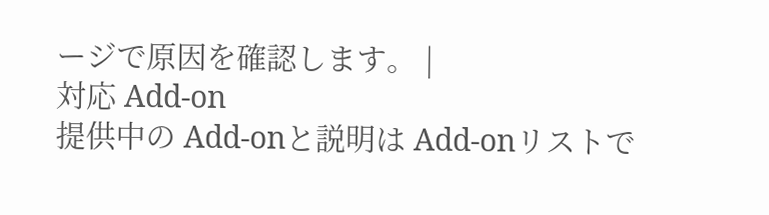ージで原因を確認します。 |
対応 Add-on
提供中の Add-onと説明は Add-onリストで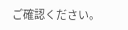ご確認ください。